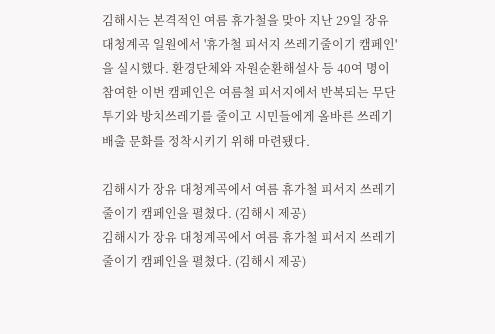김해시는 본격적인 여름 휴가철을 맞아 지난 29일 장유 대청계곡 일원에서 '휴가철 피서지 쓰레기줄이기 캠페인'을 실시했다. 환경단체와 자원순환해설사 등 40여 명이 참여한 이번 캠페인은 여름철 피서지에서 반복되는 무단투기와 방치쓰레기를 줄이고 시민들에게 올바른 쓰레기 배출 문화를 정착시키기 위해 마련됐다.

김해시가 장유 대청계곡에서 여름 휴가철 피서지 쓰레기 줄이기 캠페인을 펼쳤다. (김해시 제공)
김해시가 장유 대청계곡에서 여름 휴가철 피서지 쓰레기 줄이기 캠페인을 펼쳤다. (김해시 제공)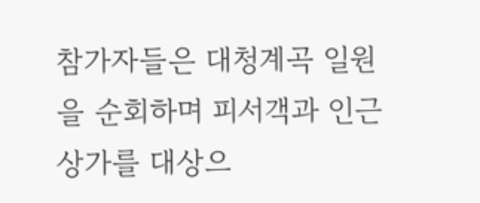참가자들은 대청계곡 일원을 순회하며 피서객과 인근 상가를 대상으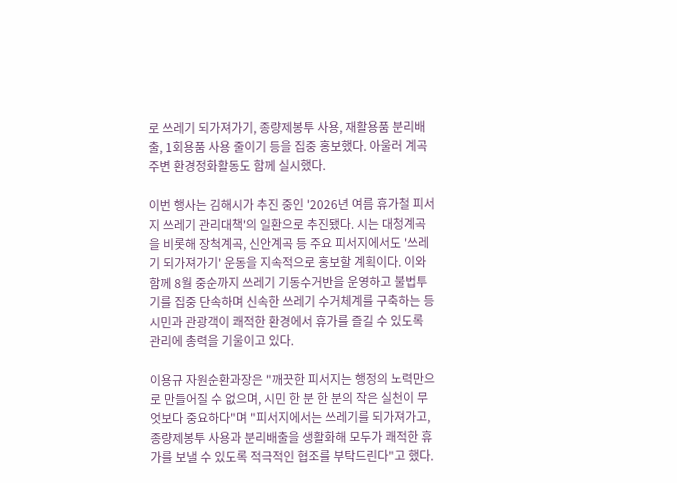로 쓰레기 되가져가기, 종량제봉투 사용, 재활용품 분리배출, 1회용품 사용 줄이기 등을 집중 홍보했다. 아울러 계곡주변 환경정화활동도 함께 실시했다.

이번 행사는 김해시가 추진 중인 '2026년 여름 휴가철 피서지 쓰레기 관리대책'의 일환으로 추진됐다. 시는 대청계곡을 비롯해 장척계곡, 신안계곡 등 주요 피서지에서도 '쓰레기 되가져가기' 운동을 지속적으로 홍보할 계획이다. 이와 함께 8월 중순까지 쓰레기 기동수거반을 운영하고 불법투기를 집중 단속하며 신속한 쓰레기 수거체계를 구축하는 등 시민과 관광객이 쾌적한 환경에서 휴가를 즐길 수 있도록 관리에 총력을 기울이고 있다.

이용규 자원순환과장은 "깨끗한 피서지는 행정의 노력만으로 만들어질 수 없으며, 시민 한 분 한 분의 작은 실천이 무엇보다 중요하다"며 "피서지에서는 쓰레기를 되가져가고, 종량제봉투 사용과 분리배출을 생활화해 모두가 쾌적한 휴가를 보낼 수 있도록 적극적인 협조를 부탁드린다"고 했다.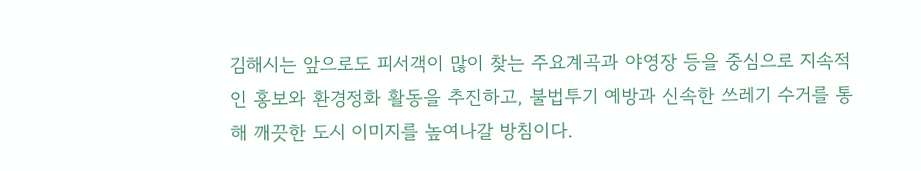김해시는 앞으로도 피서객이 많이 찾는 주요계곡과 야영장 등을 중심으로 지속적인 홍보와 환경정화 활동을 추진하고, 불법투기 예방과 신속한 쓰레기 수거를 통해 깨끗한 도시 이미지를 높여나갈 방침이다.